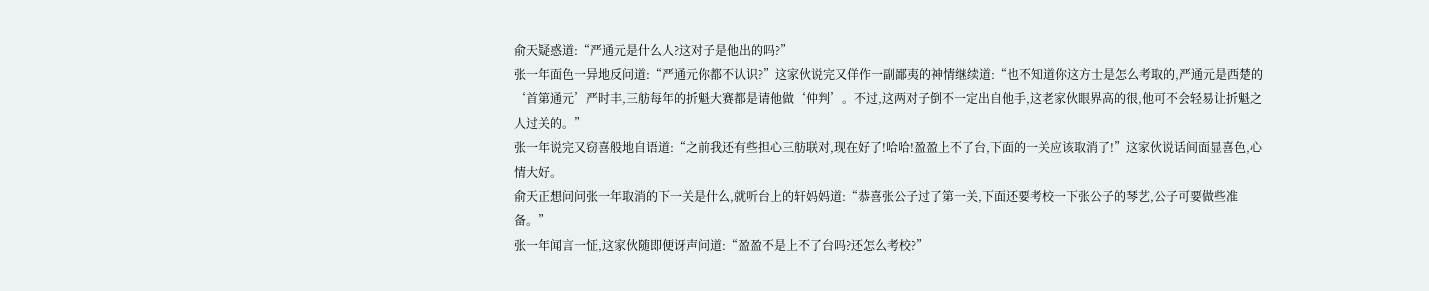俞天疑惑道:“严通元是什么人?这对子是他出的吗?”
张一年面色一异地反问道:“严通元你都不认识?”这家伙说完又佯作一副鄙夷的神情继续道:“也不知道你这方士是怎么考取的,严通元是西楚的‘首第通元’严时丰,三舫每年的折魁大赛都是请他做‘仲判’。不过,这两对子倒不一定出自他手,这老家伙眼界高的很,他可不会轻易让折魁之人过关的。”
张一年说完又窃喜般地自语道:“之前我还有些担心三舫联对,现在好了!哈哈!盈盈上不了台,下面的一关应该取消了!”这家伙说话间面显喜色,心情大好。
俞天正想问问张一年取消的下一关是什么,就听台上的轩妈妈道:“恭喜张公子过了第一关,下面还要考校一下张公子的琴艺,公子可要做些准备。”
张一年闻言一怔,这家伙随即便讶声问道:“盈盈不是上不了台吗?还怎么考校?”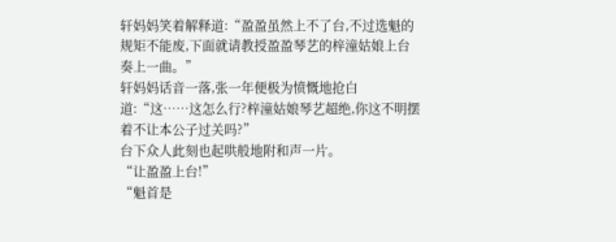轩妈妈笑着解释道:“盈盈虽然上不了台,不过选魁的规矩不能废,下面就请教授盈盈琴艺的梓潼姑娘上台奏上一曲。”
轩妈妈话音一落,张一年便极为愤慨地抢白道:“这……这怎么行?梓潼姑娘琴艺超绝,你这不明摆着不让本公子过关吗?”
台下众人此刻也起哄般地附和声一片。
“让盈盈上台!”
“魁首是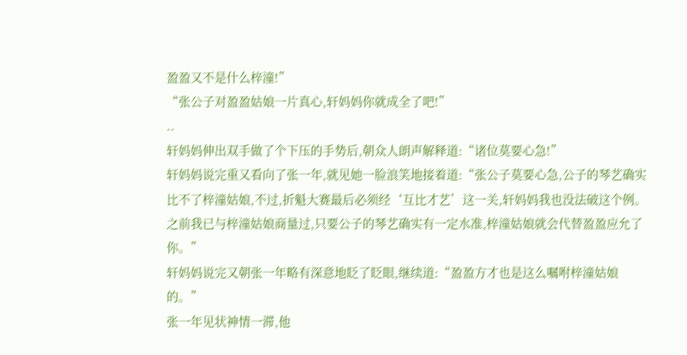盈盈又不是什么梓潼!”
“张公子对盈盈姑娘一片真心,轩妈妈你就成全了吧!”
..
轩妈妈伸出双手做了个下压的手势后,朝众人朗声解释道:“诸位莫要心急!”
轩妈妈说完重又看向了张一年,就见她一脸浪笑地接着道:“张公子莫要心急,公子的琴艺确实比不了梓潼姑娘,不过,折魁大赛最后必须经‘互比才艺’这一关,轩妈妈我也没法破这个例。之前我已与梓潼姑娘商量过,只要公子的琴艺确实有一定水准,梓潼姑娘就会代替盈盈应允了你。”
轩妈妈说完又朝张一年略有深意地眨了眨眼,继续道:“盈盈方才也是这么嘱咐梓潼姑娘的。”
张一年见状神情一滞,他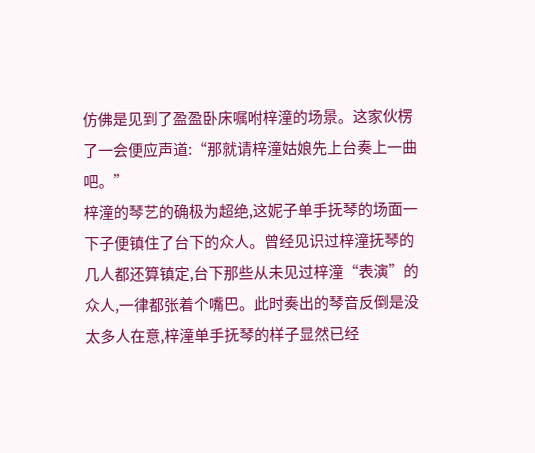仿佛是见到了盈盈卧床嘱咐梓潼的场景。这家伙楞了一会便应声道:“那就请梓潼姑娘先上台奏上一曲吧。”
梓潼的琴艺的确极为超绝,这妮子单手抚琴的场面一下子便镇住了台下的众人。曾经见识过梓潼抚琴的几人都还算镇定,台下那些从未见过梓潼“表演”的众人,一律都张着个嘴巴。此时奏出的琴音反倒是没太多人在意,梓潼单手抚琴的样子显然已经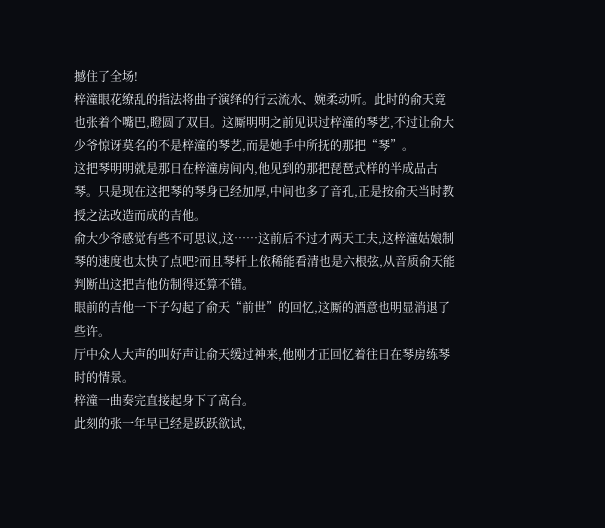撼住了全场!
梓潼眼花缭乱的指法将曲子演绎的行云流水、婉柔动听。此时的俞天竟也张着个嘴巴,瞪圆了双目。这厮明明之前见识过梓潼的琴艺,不过让俞大少爷惊讶莫名的不是梓潼的琴艺,而是她手中所抚的那把“琴”。
这把琴明明就是那日在梓潼房间内,他见到的那把琵琶式样的半成品古琴。只是现在这把琴的琴身已经加厚,中间也多了音孔,正是按俞天当时教授之法改造而成的吉他。
俞大少爷感觉有些不可思议,这……这前后不过才两天工夫,这梓潼姑娘制琴的速度也太快了点吧?而且琴杆上依稀能看清也是六根弦,从音质俞天能判断出这把吉他仿制得还算不错。
眼前的吉他一下子勾起了俞天“前世”的回忆,这厮的酒意也明显消退了些许。
厅中众人大声的叫好声让俞天缓过神来,他刚才正回忆着往日在琴房练琴时的情景。
梓潼一曲奏完直接起身下了高台。
此刻的张一年早已经是跃跃欲试,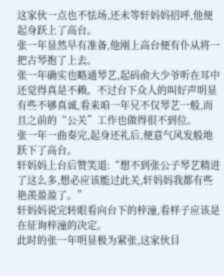这家伙一点也不怯场,还未等轩妈妈招呼,他便起身跃上了高台。
张一年显然早有准备,他刚上高台便有仆从将一把古琴抱了上去。
张一年确实也略通琴艺,起码俞大少爷听在耳中还觉得真是不赖。不过台下众人的叫好声明显有些不够真诚,看来咱一年兄不仅琴艺一般,而且之前的“公关”工作也做得很不到位。
张一年一曲奏完,起身还礼后,便意气风发般地跃下了高台。
轩妈妈上台后赞笑道:“想不到张公子琴艺精进了这么多,想必应该能过此关,轩妈妈我都有些艳羡盈盈了。”
轩妈妈说完转眼看向台下的梓潼,看样子应该是在征询梓潼的决定。
此时的张一年明显极为紧张,这家伙目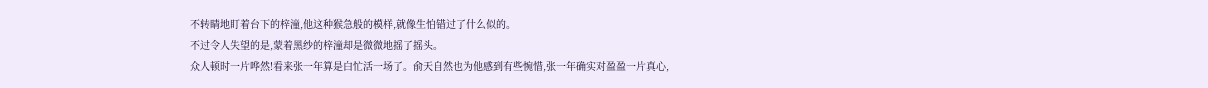不转睛地盯着台下的梓潼,他这种猴急般的模样,就像生怕错过了什么似的。
不过令人失望的是,蒙着黑纱的梓潼却是微微地摇了摇头。
众人顿时一片哗然!看来张一年算是白忙活一场了。俞天自然也为他感到有些惋惜,张一年确实对盈盈一片真心,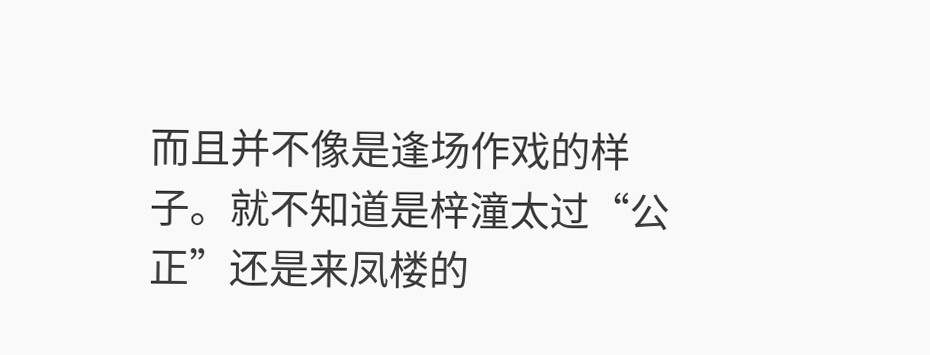而且并不像是逢场作戏的样子。就不知道是梓潼太过“公正”还是来凤楼的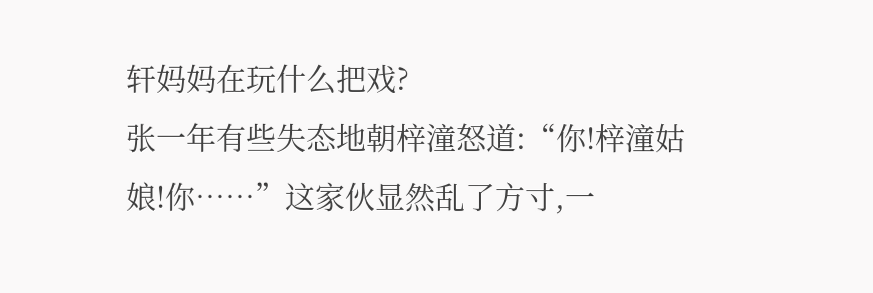轩妈妈在玩什么把戏?
张一年有些失态地朝梓潼怒道:“你!梓潼姑娘!你……”这家伙显然乱了方寸,一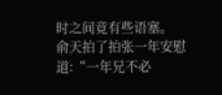时之间竟有些语塞。
俞天拍了拍张一年安慰道:“一年兄不必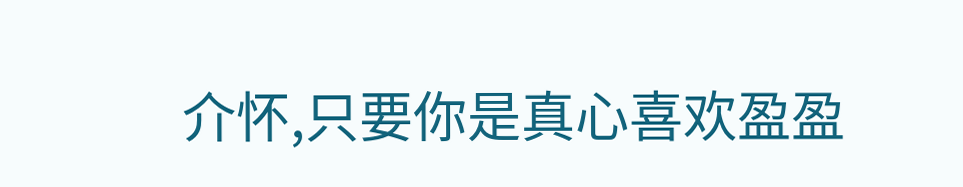介怀,只要你是真心喜欢盈盈